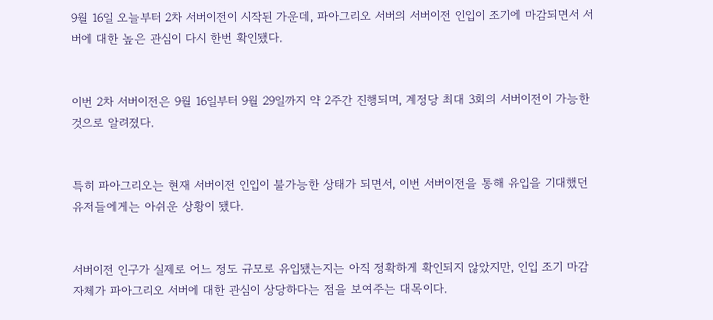9월 16일 오늘부터 2차 서버이전이 시작된 가운데, 파아그리오 서버의 서버이전 인입이 조기에 마감되면서 서버에 대한 높은 관심이 다시 한번 확인됐다.


이번 2차 서버이전은 9월 16일부터 9월 29일까지 약 2주간 진행되며, 계정당 최대 3회의 서버이전이 가능한 것으로 알려졌다.


특히 파아그리오는 현재 서버이전 인입이 불가능한 상태가 되면서, 이번 서버이전을 통해 유입을 기대했던 유저들에게는 아쉬운 상황이 됐다.


서버이전 인구가 실제로 어느 정도 규모로 유입됐는지는 아직 정확하게 확인되지 않았지만, 인입 조기 마감 자체가 파아그리오 서버에 대한 관심이 상당하다는 점을 보여주는 대목이다.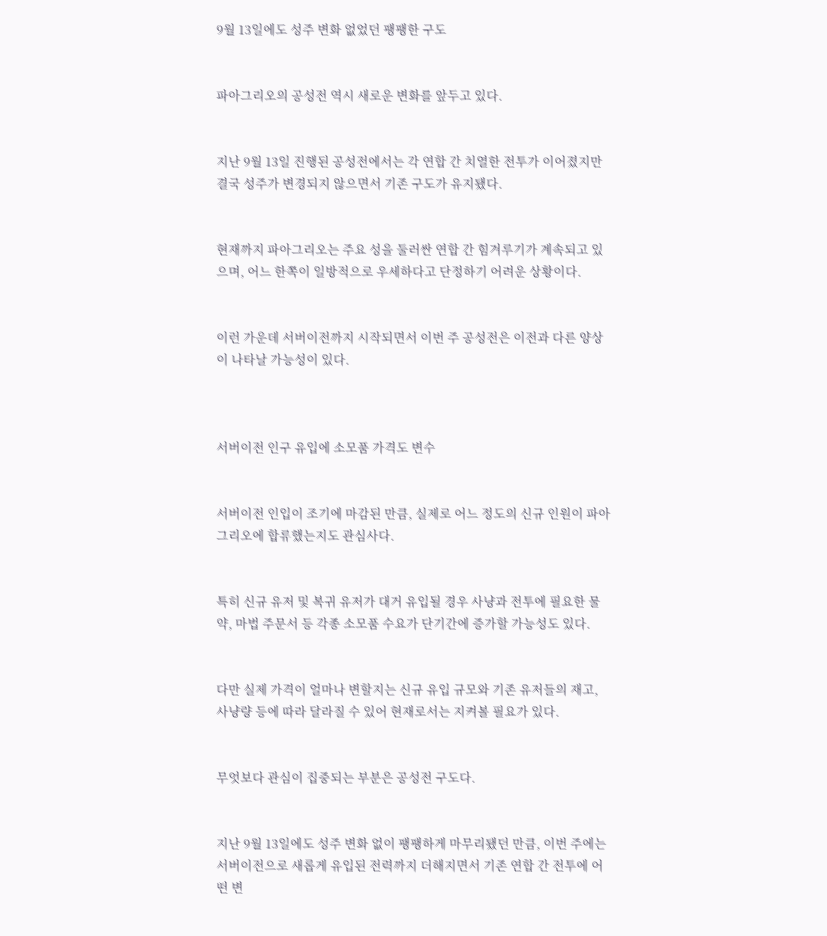9월 13일에도 성주 변화 없었던 팽팽한 구도


파아그리오의 공성전 역시 새로운 변화를 앞두고 있다.


지난 9월 13일 진행된 공성전에서는 각 연합 간 치열한 전투가 이어졌지만 결국 성주가 변경되지 않으면서 기존 구도가 유지됐다.


현재까지 파아그리오는 주요 성을 둘러싼 연합 간 힘겨루기가 계속되고 있으며, 어느 한쪽이 일방적으로 우세하다고 단정하기 어려운 상황이다.


이런 가운데 서버이전까지 시작되면서 이번 주 공성전은 이전과 다른 양상이 나타날 가능성이 있다.



서버이전 인구 유입에 소모품 가격도 변수


서버이전 인입이 조기에 마감된 만큼, 실제로 어느 정도의 신규 인원이 파아그리오에 합류했는지도 관심사다.


특히 신규 유저 및 복귀 유저가 대거 유입될 경우 사냥과 전투에 필요한 물약, 마법 주문서 등 각종 소모품 수요가 단기간에 증가할 가능성도 있다.


다만 실제 가격이 얼마나 변할지는 신규 유입 규모와 기존 유저들의 재고, 사냥량 등에 따라 달라질 수 있어 현재로서는 지켜볼 필요가 있다.


무엇보다 관심이 집중되는 부분은 공성전 구도다.


지난 9월 13일에도 성주 변화 없이 팽팽하게 마무리됐던 만큼, 이번 주에는 서버이전으로 새롭게 유입된 전력까지 더해지면서 기존 연합 간 전투에 어떤 변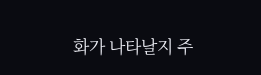화가 나타날지 주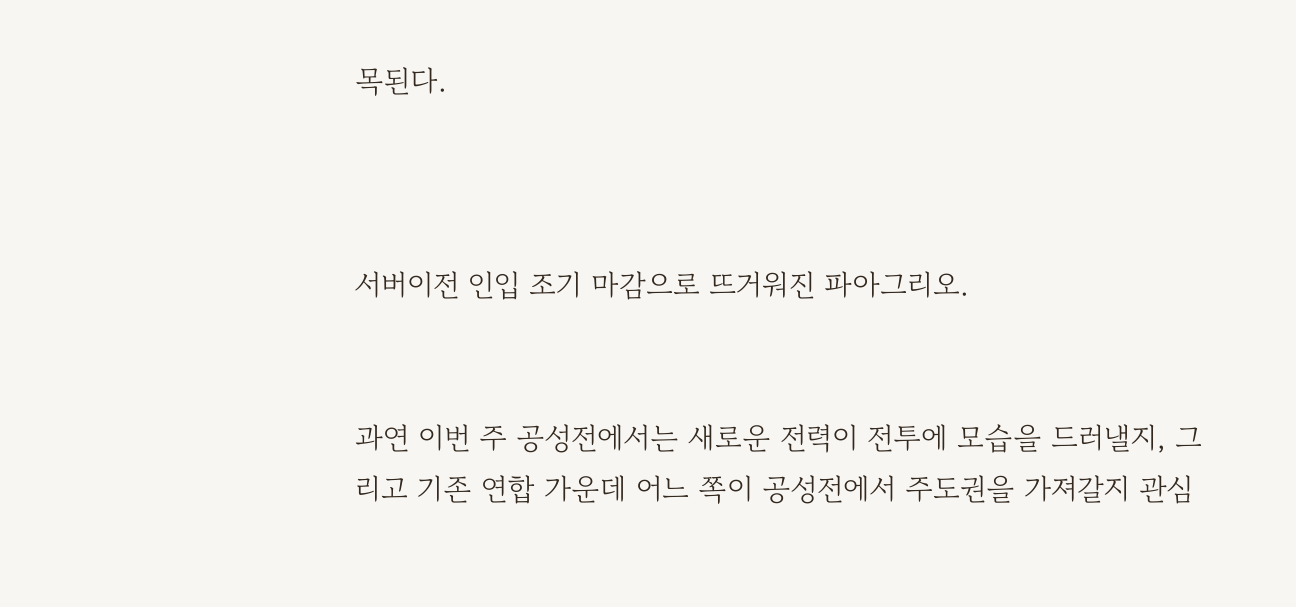목된다.



서버이전 인입 조기 마감으로 뜨거워진 파아그리오.


과연 이번 주 공성전에서는 새로운 전력이 전투에 모습을 드러낼지, 그리고 기존 연합 가운데 어느 쪽이 공성전에서 주도권을 가져갈지 관심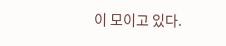이 모이고 있다.